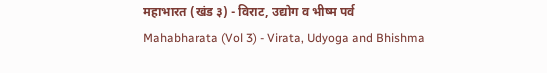महाभारत (खंड ३) - विराट, उद्योग व भीष्म पर्व
Mahabharata (Vol 3) - Virata, Udyoga and Bhishma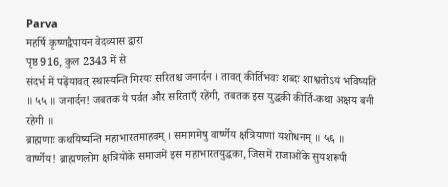Parva
महर्षि कृष्णद्वैपायन वेदव्यास द्वारा
पृष्ठ 916, कुल 2343 में से
संदर्भ में पढ़ेंयावत् स्थास्यन्ति गिरयः सरितश्च जनार्दन । तावत् कीर्तिभवः शब्दः शाश्वतोऽयं भविष्यति ॥ ५५ ॥ जनार्दन! जबतक ये पर्वत और सरिताएँ रहेंगी, तबतक इस युद्धकी कीर्ति-कथा अक्षय बनी रहेगी ॥
ब्राह्मणाः कथयिष्यन्ति महाभारतमाहवम् । समागमेषु वार्ष्णेय क्षत्रियाणां यशोधनम् ॥ ५६ ॥ वार्ष्णेय! ब्राह्मणलोग क्षत्रियोंके समाजमें इस महाभारतयुद्धका, जिसमें राजाओंके सुयशरूपी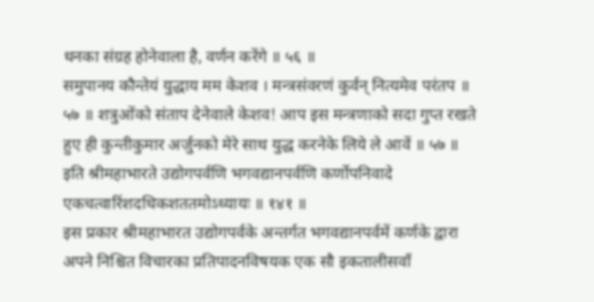धनका संग्रह होनेवाला है, वर्णन करेंगे ॥ ५६ ॥
समुपानय कौन्तेयं युद्धाय मम केशव । मन्त्रसंवरणं कुर्वन् नित्यमेव परंतप ॥ ५७ ॥ शत्रुओंको संताप देनेवाले केशव! आप इस मन्त्रणाको सदा गुप्त रखते हुए ही कुन्तीकुमार अर्जुनको मेरे साथ युद्ध करनेके लिये ले आवें ॥ ५७ ॥
इति श्रीमहाभारते उद्योगपर्वणि भगवद्यानपर्वणि कर्णोपनिवादे एकचत्वारिंशदधिकशततमोऽध्यायः ॥ १४१ ॥
इस प्रकार श्रीमहाभारत उद्योगपर्वके अन्तर्गत भगवद्यानपर्वमें कर्णके द्वारा अपने निश्चित विचारका प्रतिपादनविषयक एक सौ इकतालीसवाँ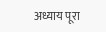अध्याय पूरा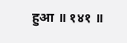हुआ ॥ १४१ ॥